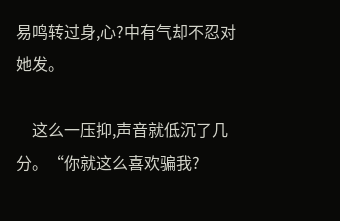易鸣转过身,心?中有气却不忍对她发。

    这么一压抑,声音就低沉了几分。“你就这么喜欢骗我?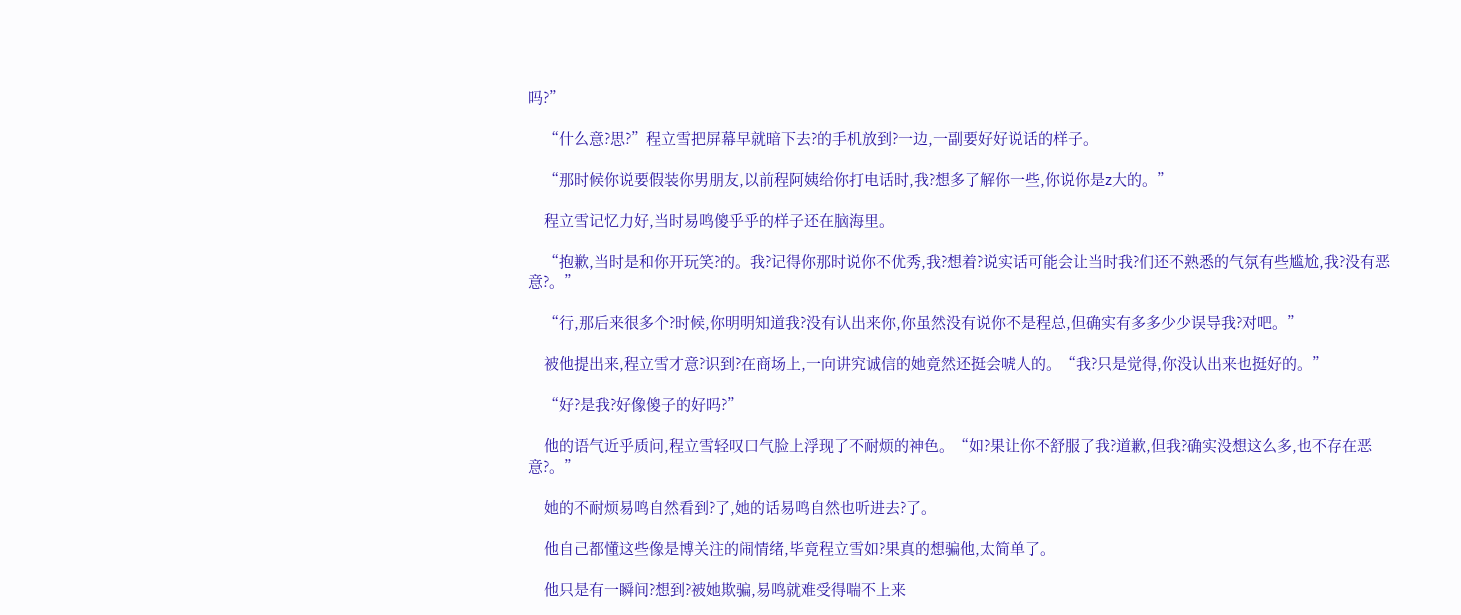吗?”

    “什么意?思?”程立雪把屏幕早就暗下去?的手机放到?一边,一副要好好说话的样子。

    “那时候你说要假装你男朋友,以前程阿姨给你打电话时,我?想多了解你一些,你说你是z大的。”

    程立雪记忆力好,当时易鸣傻乎乎的样子还在脑海里。

    “抱歉,当时是和你开玩笑?的。我?记得你那时说你不优秀,我?想着?说实话可能会让当时我?们还不熟悉的气氛有些尴尬,我?没有恶意?。”

    “行,那后来很多个?时候,你明明知道我?没有认出来你,你虽然没有说你不是程总,但确实有多多少少误导我?对吧。”

    被他提出来,程立雪才意?识到?在商场上,一向讲究诚信的她竟然还挺会唬人的。“我?只是觉得,你没认出来也挺好的。”

    “好?是我?好像傻子的好吗?”

    他的语气近乎质问,程立雪轻叹口气脸上浮现了不耐烦的神色。“如?果让你不舒服了我?道歉,但我?确实没想这么多,也不存在恶意?。”

    她的不耐烦易鸣自然看到?了,她的话易鸣自然也听进去?了。

    他自己都懂这些像是博关注的闹情绪,毕竟程立雪如?果真的想骗他,太简单了。

    他只是有一瞬间?想到?被她欺骗,易鸣就难受得喘不上来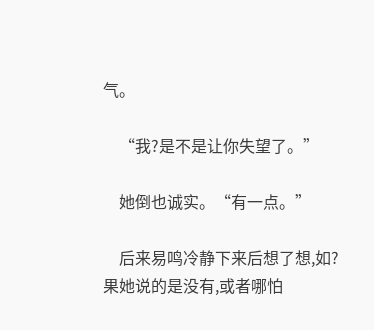气。

    “我?是不是让你失望了。”

    她倒也诚实。“有一点。”

    后来易鸣冷静下来后想了想,如?果她说的是没有,或者哪怕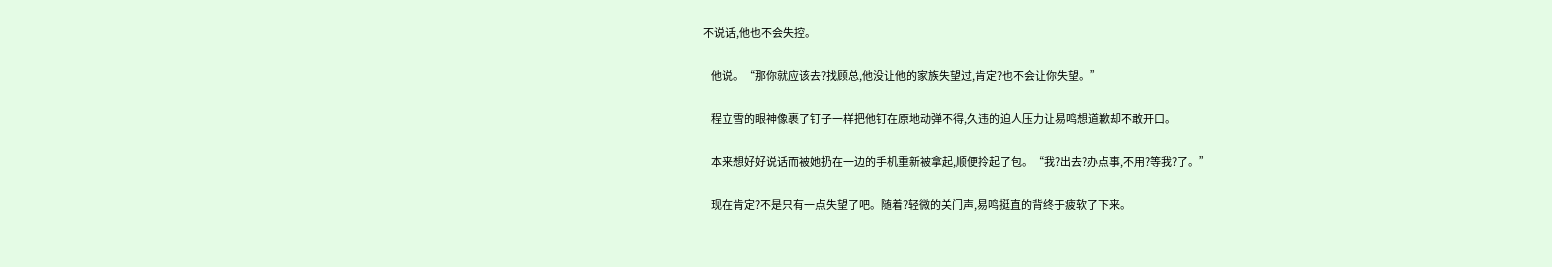不说话,他也不会失控。

    他说。“那你就应该去?找顾总,他没让他的家族失望过,肯定?也不会让你失望。”

    程立雪的眼神像裹了钉子一样把他钉在原地动弹不得,久违的迫人压力让易鸣想道歉却不敢开口。

    本来想好好说话而被她扔在一边的手机重新被拿起,顺便拎起了包。“我?出去?办点事,不用?等我?了。”

    现在肯定?不是只有一点失望了吧。随着?轻微的关门声,易鸣挺直的背终于疲软了下来。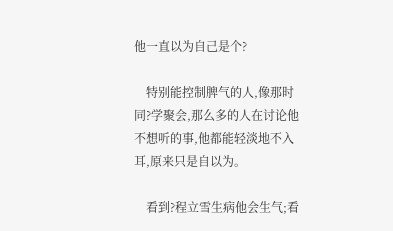他一直以为自己是个?

    特别能控制脾气的人,像那时同?学聚会,那么多的人在讨论他不想听的事,他都能轻淡地不入耳,原来只是自以为。

    看到?程立雪生病他会生气;看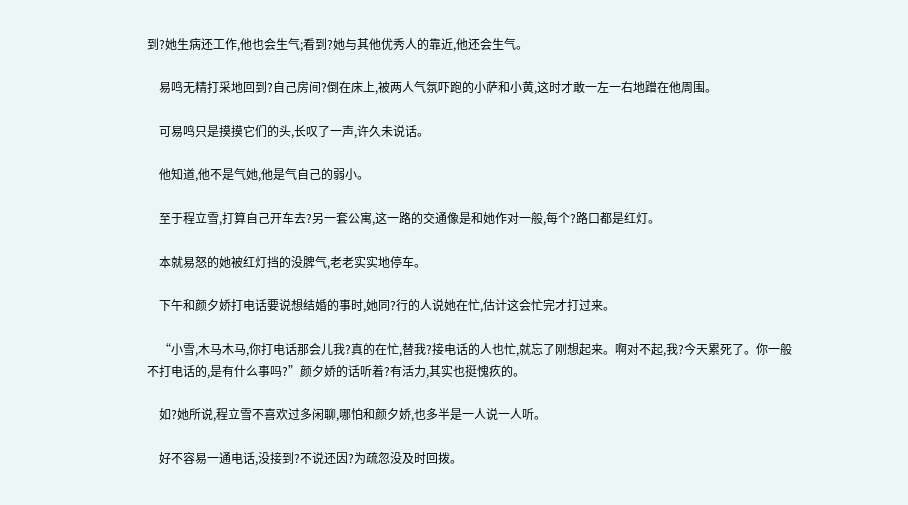到?她生病还工作,他也会生气;看到?她与其他优秀人的靠近,他还会生气。

    易鸣无精打采地回到?自己房间?倒在床上,被两人气氛吓跑的小萨和小黄,这时才敢一左一右地蹭在他周围。

    可易鸣只是摸摸它们的头,长叹了一声,许久未说话。

    他知道,他不是气她,他是气自己的弱小。

    至于程立雪,打算自己开车去?另一套公寓,这一路的交通像是和她作对一般,每个?路口都是红灯。

    本就易怒的她被红灯挡的没脾气,老老实实地停车。

    下午和颜夕娇打电话要说想结婚的事时,她同?行的人说她在忙,估计这会忙完才打过来。

    “小雪,木马木马,你打电话那会儿我?真的在忙,替我?接电话的人也忙,就忘了刚想起来。啊对不起,我?今天累死了。你一般不打电话的,是有什么事吗?”颜夕娇的话听着?有活力,其实也挺愧疚的。

    如?她所说,程立雪不喜欢过多闲聊,哪怕和颜夕娇,也多半是一人说一人听。

    好不容易一通电话,没接到?不说还因?为疏忽没及时回拨。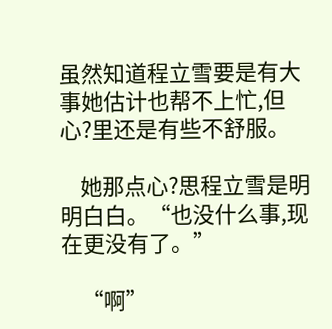虽然知道程立雪要是有大事她估计也帮不上忙,但心?里还是有些不舒服。

    她那点心?思程立雪是明明白白。“也没什么事,现在更没有了。”

    “啊”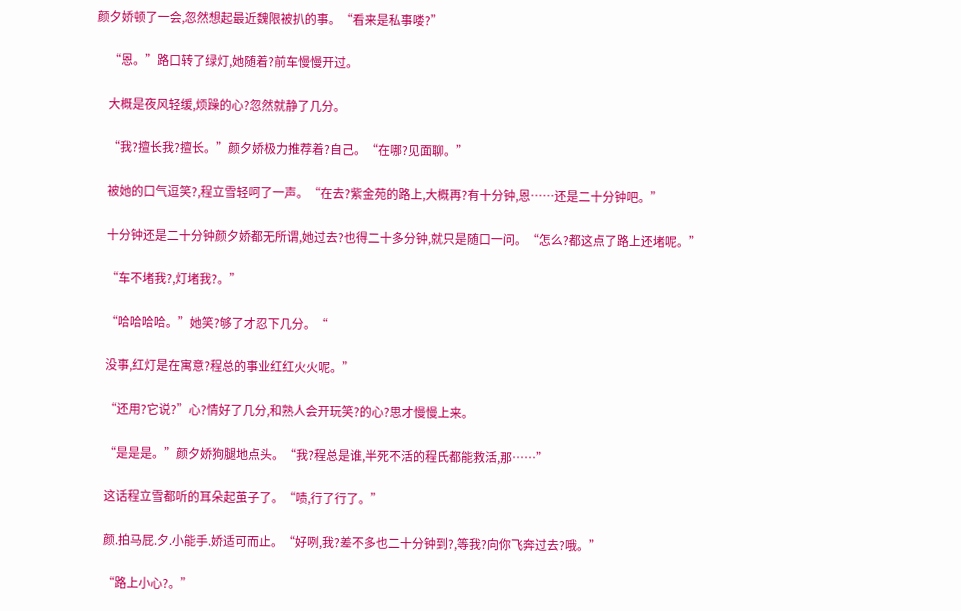颜夕娇顿了一会,忽然想起最近魏限被扒的事。“看来是私事喽?”

    “恩。”路口转了绿灯,她随着?前车慢慢开过。

    大概是夜风轻缓,烦躁的心?忽然就静了几分。

    “我?擅长我?擅长。”颜夕娇极力推荐着?自己。“在哪?见面聊。”

    被她的口气逗笑?,程立雪轻呵了一声。“在去?紫金苑的路上,大概再?有十分钟,恩……还是二十分钟吧。”

    十分钟还是二十分钟颜夕娇都无所谓,她过去?也得二十多分钟,就只是随口一问。“怎么?都这点了路上还堵呢。”

    “车不堵我?,灯堵我?。”

    “哈哈哈哈。”她笑?够了才忍下几分。“

    没事,红灯是在寓意?程总的事业红红火火呢。”

    “还用?它说?”心?情好了几分,和熟人会开玩笑?的心?思才慢慢上来。

    “是是是。”颜夕娇狗腿地点头。“我?程总是谁,半死不活的程氏都能救活,那……”

    这话程立雪都听的耳朵起茧子了。“啧,行了行了。”

    颜.拍马屁.夕.小能手.娇适可而止。“好咧,我?差不多也二十分钟到?,等我?向你飞奔过去?哦。”

    “路上小心?。”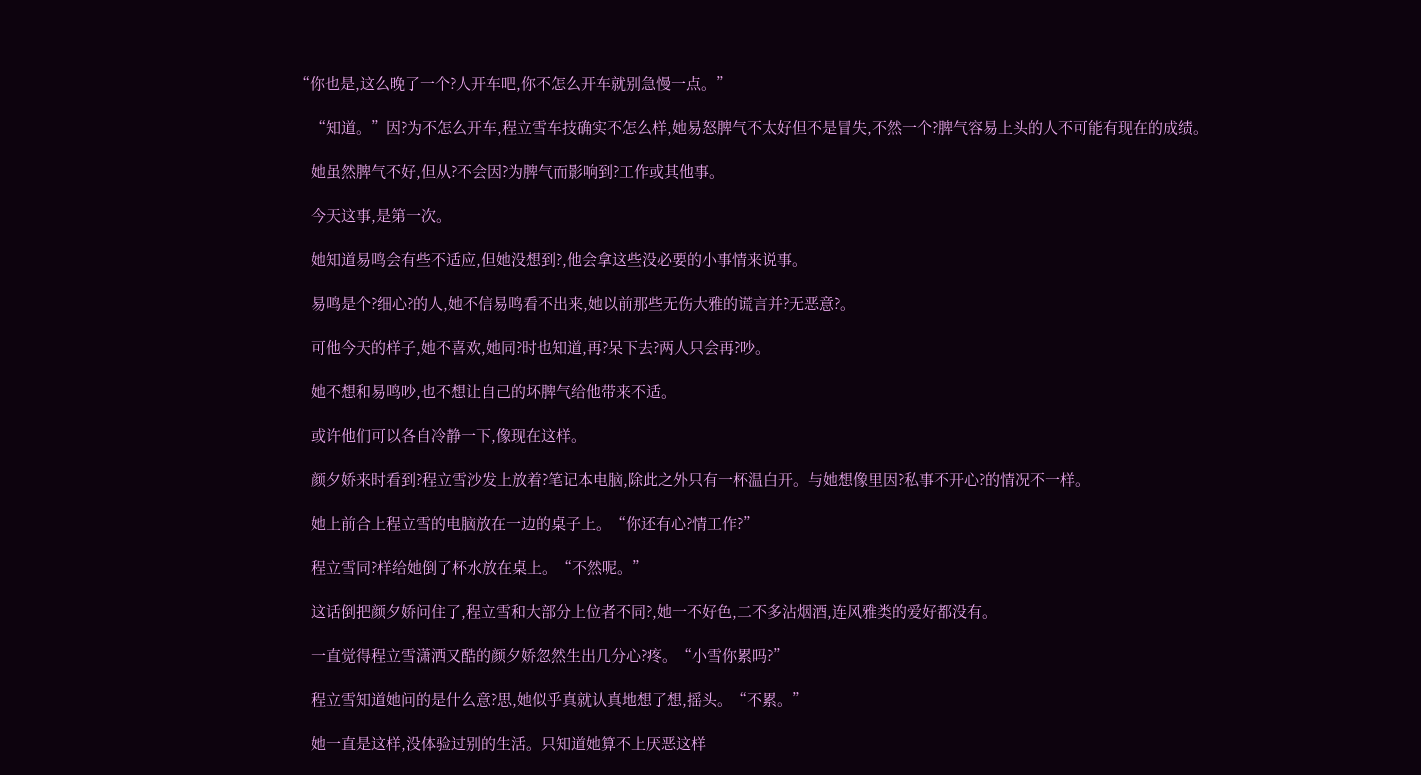“你也是,这么晚了一个?人开车吧,你不怎么开车就别急慢一点。”

    “知道。”因?为不怎么开车,程立雪车技确实不怎么样,她易怒脾气不太好但不是冒失,不然一个?脾气容易上头的人不可能有现在的成绩。

    她虽然脾气不好,但从?不会因?为脾气而影响到?工作或其他事。

    今天这事,是第一次。

    她知道易鸣会有些不适应,但她没想到?,他会拿这些没必要的小事情来说事。

    易鸣是个?细心?的人,她不信易鸣看不出来,她以前那些无伤大雅的谎言并?无恶意?。

    可他今天的样子,她不喜欢,她同?时也知道,再?呆下去?两人只会再?吵。

    她不想和易鸣吵,也不想让自己的坏脾气给他带来不适。

    或许他们可以各自冷静一下,像现在这样。

    颜夕娇来时看到?程立雪沙发上放着?笔记本电脑,除此之外只有一杯温白开。与她想像里因?私事不开心?的情况不一样。

    她上前合上程立雪的电脑放在一边的桌子上。“你还有心?情工作?”

    程立雪同?样给她倒了杯水放在桌上。“不然呢。”

    这话倒把颜夕娇问住了,程立雪和大部分上位者不同?,她一不好色,二不多沾烟酒,连风雅类的爱好都没有。

    一直觉得程立雪潇洒又酷的颜夕娇忽然生出几分心?疼。“小雪你累吗?”

    程立雪知道她问的是什么意?思,她似乎真就认真地想了想,摇头。“不累。”

    她一直是这样,没体验过别的生活。只知道她算不上厌恶这样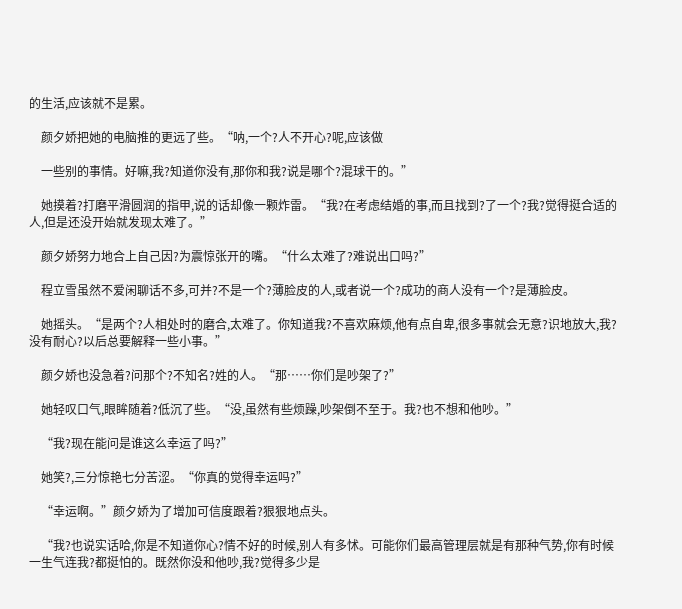的生活,应该就不是累。

    颜夕娇把她的电脑推的更远了些。“呐,一个?人不开心?呢,应该做

    一些别的事情。好嘛,我?知道你没有,那你和我?说是哪个?混球干的。”

    她摸着?打磨平滑圆润的指甲,说的话却像一颗炸雷。“我?在考虑结婚的事,而且找到?了一个?我?觉得挺合适的人,但是还没开始就发现太难了。”

    颜夕娇努力地合上自己因?为震惊张开的嘴。“什么太难了?难说出口吗?”

    程立雪虽然不爱闲聊话不多,可并?不是一个?薄脸皮的人,或者说一个?成功的商人没有一个?是薄脸皮。

    她摇头。“是两个?人相处时的磨合,太难了。你知道我?不喜欢麻烦,他有点自卑,很多事就会无意?识地放大,我?没有耐心?以后总要解释一些小事。”

    颜夕娇也没急着?问那个?不知名?姓的人。“那……你们是吵架了?”

    她轻叹口气,眼眸随着?低沉了些。“没,虽然有些烦躁,吵架倒不至于。我?也不想和他吵。”

    “我?现在能问是谁这么幸运了吗?”

    她笑?,三分惊艳七分苦涩。“你真的觉得幸运吗?”

    “幸运啊。”颜夕娇为了增加可信度跟着?狠狠地点头。

    “我?也说实话哈,你是不知道你心?情不好的时候,别人有多怵。可能你们最高管理层就是有那种气势,你有时候一生气连我?都挺怕的。既然你没和他吵,我?觉得多少是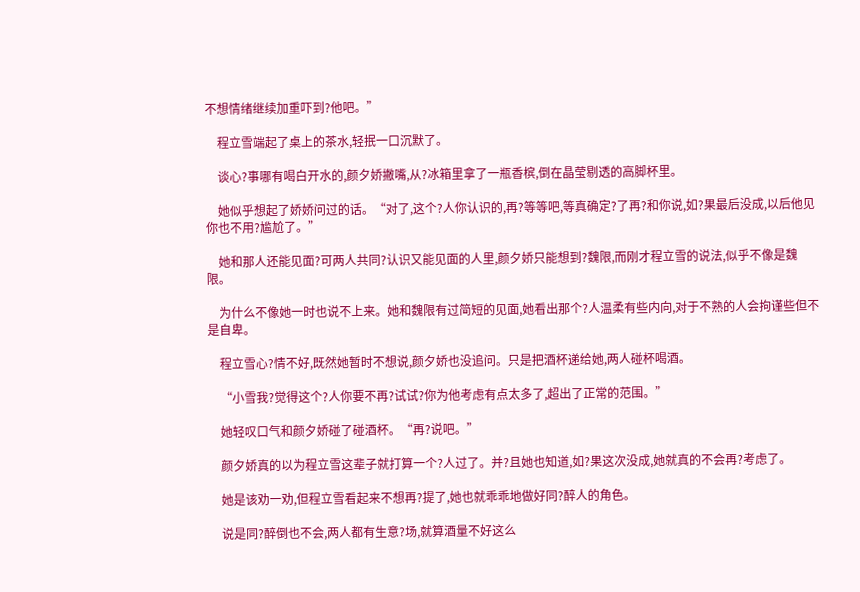不想情绪继续加重吓到?他吧。”

    程立雪端起了桌上的茶水,轻抿一口沉默了。

    谈心?事哪有喝白开水的,颜夕娇撇嘴,从?冰箱里拿了一瓶香槟,倒在晶莹剔透的高脚杯里。

    她似乎想起了娇娇问过的话。“对了,这个?人你认识的,再?等等吧,等真确定?了再?和你说,如?果最后没成,以后他见你也不用?尴尬了。”

    她和那人还能见面?可两人共同?认识又能见面的人里,颜夕娇只能想到?魏限,而刚才程立雪的说法,似乎不像是魏限。

    为什么不像她一时也说不上来。她和魏限有过简短的见面,她看出那个?人温柔有些内向,对于不熟的人会拘谨些但不是自卑。

    程立雪心?情不好,既然她暂时不想说,颜夕娇也没追问。只是把酒杯递给她,两人碰杯喝酒。

    “小雪我?觉得这个?人你要不再?试试?你为他考虑有点太多了,超出了正常的范围。”

    她轻叹口气和颜夕娇碰了碰酒杯。“再?说吧。”

    颜夕娇真的以为程立雪这辈子就打算一个?人过了。并?且她也知道,如?果这次没成,她就真的不会再?考虑了。

    她是该劝一劝,但程立雪看起来不想再?提了,她也就乖乖地做好同?醉人的角色。

    说是同?醉倒也不会,两人都有生意?场,就算酒量不好这么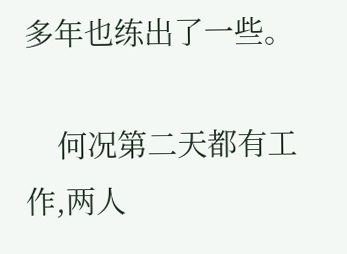多年也练出了一些。

    何况第二天都有工作,两人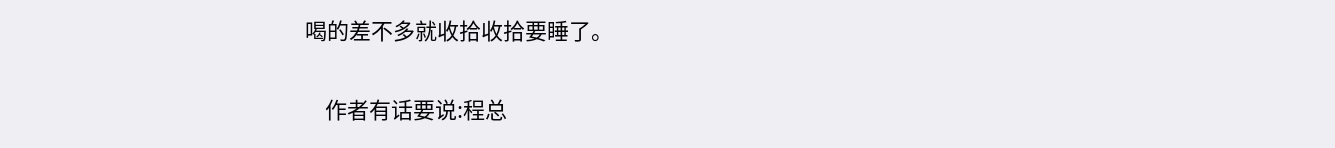喝的差不多就收拾收拾要睡了。

    作者有话要说:程总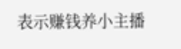表示赚钱养小主播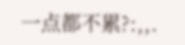一点都不累?:,,.